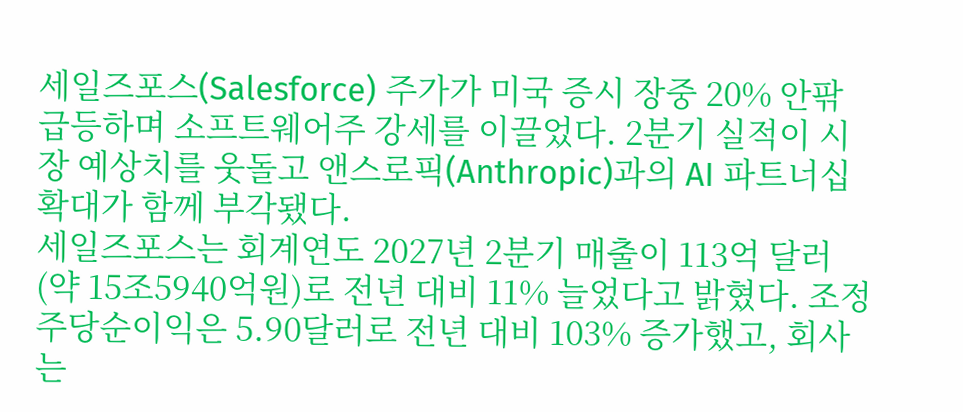세일즈포스(Salesforce) 주가가 미국 증시 장중 20% 안팎 급등하며 소프트웨어주 강세를 이끌었다. 2분기 실적이 시장 예상치를 웃돌고 앤스로픽(Anthropic)과의 AI 파트너십 확대가 함께 부각됐다.
세일즈포스는 회계연도 2027년 2분기 매출이 113억 달러(약 15조5940억원)로 전년 대비 11% 늘었다고 밝혔다. 조정 주당순이익은 5.90달러로 전년 대비 103% 증가했고, 회사는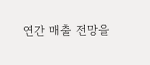연간 매출 전망을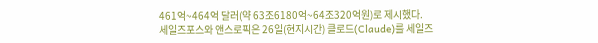461억~464억 달러(약 63조6180억~64조320억원)로 제시했다.
세일즈포스와 앤스로픽은 26일(현지시간) 클로드(Claude)를 세일즈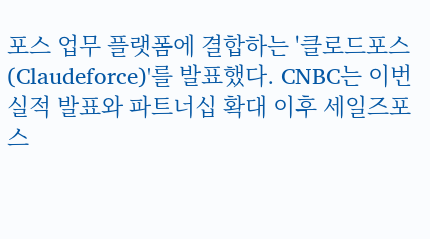포스 업무 플랫폼에 결합하는 '클로드포스(Claudeforce)'를 발표했다. CNBC는 이번 실적 발표와 파트너십 확대 이후 세일즈포스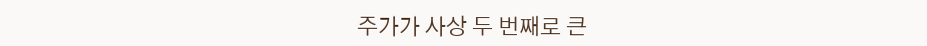주가가 사상 두 번째로 큰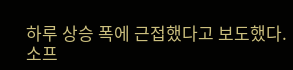하루 상승 폭에 근접했다고 보도했다.
소프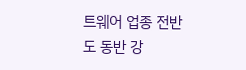트웨어 업종 전반도 동반 강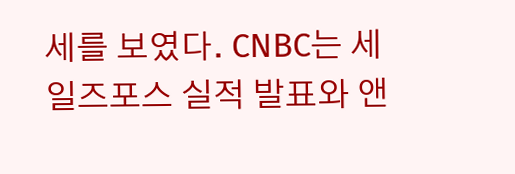세를 보였다. CNBC는 세일즈포스 실적 발표와 앤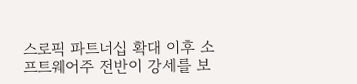스로픽 파트너십 확대 이후 소프트웨어주 전반이 강세를 보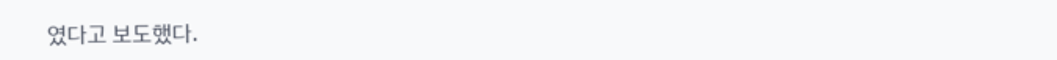였다고 보도했다.